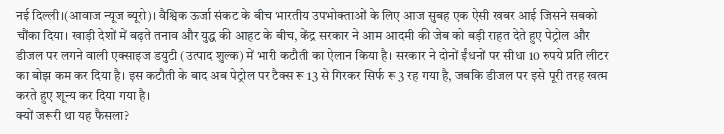नई दिल्ली।(आवाज न्यूज ब्यूरो)। वैश्विक ऊर्जा संकट के बीच भारतीय उपभोक्ताओं के लिए आज सुबह एक ऐसी खबर आई जिसने सबको चौंका दिया। खाड़ी देशों में बढ़ते तनाव और युद्ध की आहट के बीच, केंद्र सरकार ने आम आदमी की जेब को बड़ी राहत देते हुए पेट्रोल और डीजल पर लगने वाली एक्साइज डयुटी (उत्पाद शुल्क) में भारी कटौती का ऐलान किया है। सरकार ने दोनों ईंधनों पर सीधा 10 रुपये प्रति लीटर का बोझ कम कर दिया है। इस कटौती के बाद अब पेट्रोल पर टैक्स रू 13 से गिरकर सिर्फ रू 3 रह गया है, जबकि डीजल पर इसे पूरी तरह खत्म करते हुए शून्य कर दिया गया है।
क्यों जरूरी था यह फैसला?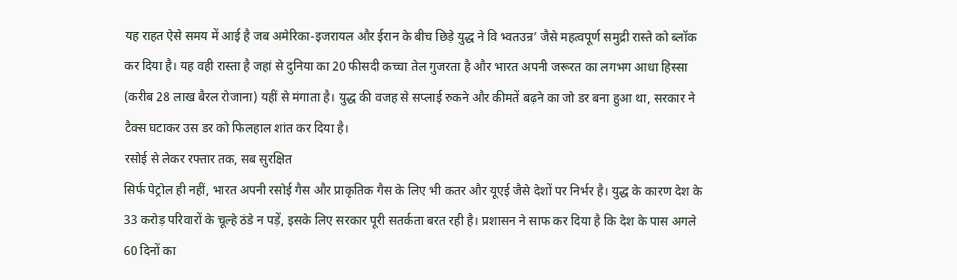यह राहत ऐसे समय में आई है जब अमेरिका-इजरायल और ईरान के बीच छिड़े युद्ध ने वि भ्वतउन्र’ जैसे महत्वपूर्ण समुद्री रास्ते को ब्लॉक कर दिया है। यह वही रास्ता है जहां से दुनिया का 20 फीसदी कच्चा तेल गुजरता है और भारत अपनी जरूरत का लगभग आधा हिस्सा (करीब 28 लाख बैरल रोजाना) यहीं से मंगाता है। युद्ध की वजह से सप्लाई रुकने और कीमतें बढ़ने का जो डर बना हुआ था, सरकार ने टैक्स घटाकर उस डर को फिलहाल शांत कर दिया है।
रसोई से लेकर रफ्तार तक, सब सुरक्षित
सिर्फ पेट्रोल ही नहीं, भारत अपनी रसोई गैस और प्राकृतिक गैस के लिए भी कतर और यूएई जैसे देशों पर निर्भर है। युद्ध के कारण देश के 33 करोड़ परिवारों के चूल्हे ठंडे न पड़ें, इसके लिए सरकार पूरी सतर्कता बरत रही है। प्रशासन ने साफ कर दिया है कि देश के पास अगले 60 दिनों का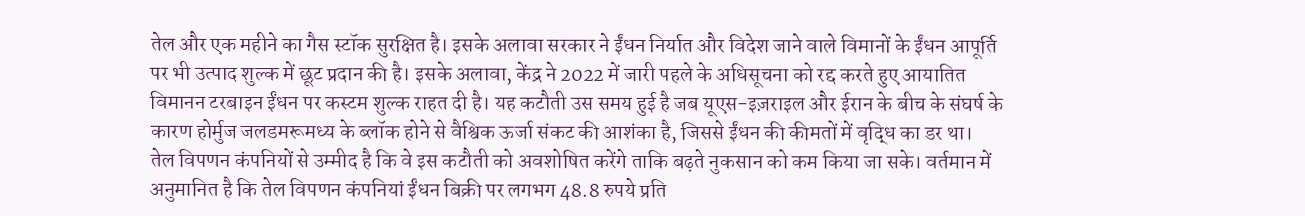तेल और एक महीने का गैस स्टॉक सुरक्षित है। इसके अलावा सरकार ने ईंधन निर्यात और विदेश जाने वाले विमानों के ईंधन आपूर्ति पर भी उत्पाद शुल्क में छूट प्रदान की है। इसके अलावा, केंद्र ने 2022 में जारी पहले के अधिसूचना को रद्द करते हुए आयातित विमानन टरबाइन ईंधन पर कस्टम शुल्क राहत दी है। यह कटौती उस समय हुई है जब यूएस-इज़राइल और ईरान के बीच के संघर्ष के कारण होर्मुज जलडमरूमध्य के ब्लॉक होने से वैश्विक ऊर्जा संकट की आशंका है, जिससे ईंधन की कीमतों में वृद्धि का डर था।
तेल विपणन कंपनियों से उम्मीद है कि वे इस कटौती को अवशोषित करेंगे ताकि बढ़ते नुकसान को कम किया जा सके। वर्तमान में अनुमानित है कि तेल विपणन कंपनियां ईंधन बिक्री पर लगभग 48.8 रुपये प्रति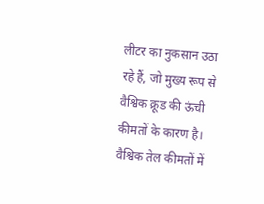लीटर का नुकसान उठा रहे हैं, जो मुख्य रूप से वैश्विक क्रूड की ऊंची कीमतों के कारण है। वैश्विक तेल कीमतों में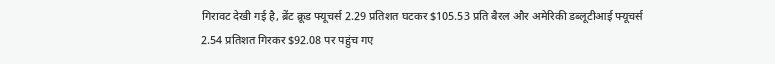गिरावट देखी गई है, ब्रेंट क्रूड फ्यूचर्स 2.29 प्रतिशत घटकर $105.53 प्रति बैरल और अमेरिकी डब्लूटीआई फ्यूचर्स 2.54 प्रतिशत गिरकर $92.08 पर पहुंच गए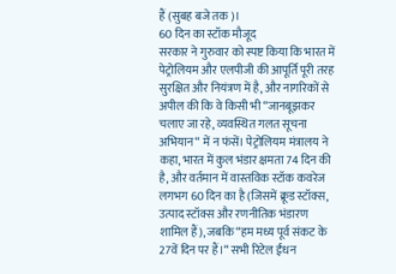हैं (सुबह बजे तक)।
60 दिन का स्टॉक मौजूद
सरकार ने गुरुवार को स्पष्ट किया कि भारत में पेट्रोलियम और एलपीजी की आपूर्ति पूरी तरह सुरक्षित और नियंत्रण में है, और नागरिकों से अपील की कि वे किसी भी “जानबूझकर चलाए जा रहे, व्यवस्थित गलत सूचना अभियान“ में न फंसें। पेट्रोलियम मंत्रालय ने कहा, भारत में कुल भंडार क्षमता 74 दिन की है, और वर्तमान में वास्तविक स्टॉक कवरेज लगभग 60 दिन का है (जिसमें क्रूड स्टॉक्स, उत्पाद स्टॉक्स और रणनीतिक भंडारण शामिल हैं), जबकि “हम मध्य पूर्व संकट के 27वें दिन पर हैं।“ सभी रिटेल ईंधन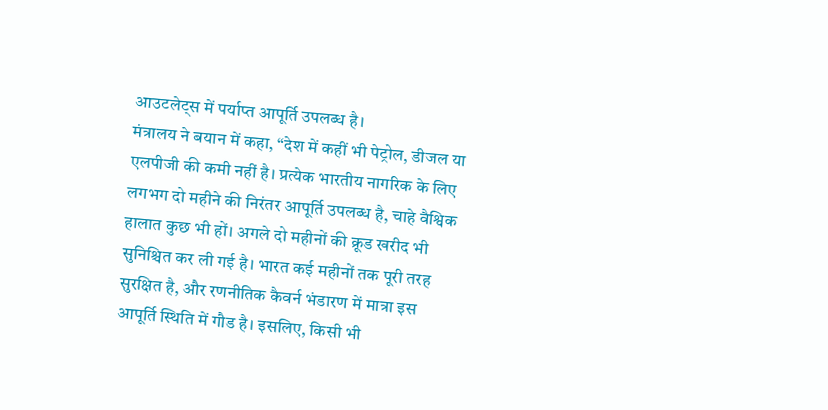आउटलेट्स में पर्याप्त आपूर्ति उपलब्ध है।
मंत्रालय ने बयान में कहा, “देश में कहीं भी पेट्रोल, डीजल या एलपीजी की कमी नहीं है। प्रत्येक भारतीय नागरिक के लिए लगभग दो महीने की निरंतर आपूर्ति उपलब्ध है, चाहे वैश्विक हालात कुछ भी हों। अगले दो महीनों की क्रूड खरीद भी सुनिश्चित कर ली गई है। भारत कई महीनों तक पूरी तरह सुरक्षित है, और रणनीतिक कैवर्न भंडारण में मात्रा इस आपूर्ति स्थिति में गौड है। इसलिए, किसी भी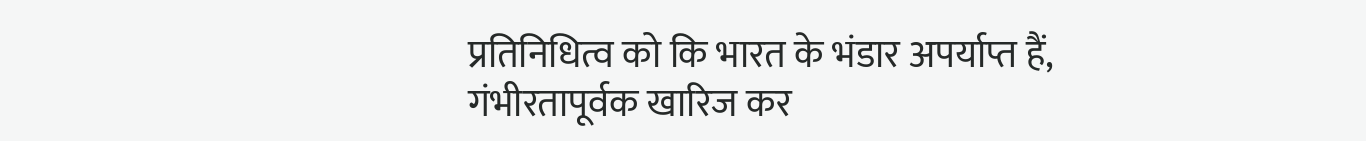प्रतिनिधित्व को कि भारत के भंडार अपर्याप्त हैं, गंभीरतापूर्वक खारिज कर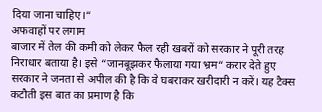दिया जाना चाहिए।“
अफवाहों पर लगाम
बाजार में तेल की कमी को लेकर फैल रही खबरों को सरकार ने पूरी तरह निराधार बताया है। इसे “जानबूझकर फैलाया गया भ्रम“ करार देते हुए सरकार ने जनता से अपील की है कि वे घबराकर खरीदारी न करें। यह टैक्स कटौती इस बात का प्रमाण है कि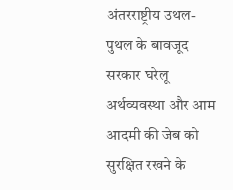अंतरराष्ट्रीय उथल-पुथल के बावजूद सरकार घरेलू अर्थव्यवस्था और आम आदमी की जेब को सुरक्षित रखने के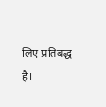लिए प्रतिबद्ध है।